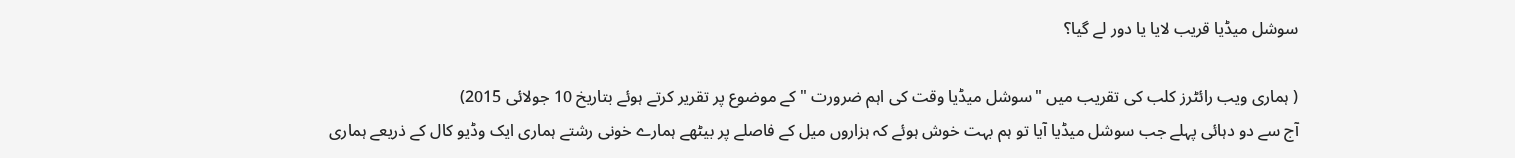سوشل میڈیا قریب لایا یا دور لے گیا؟

( ہماری ویب رائٹرز کلب کی تقریب میں "سوشل میڈیا وقت کی اہم ضرورت " کے موضوع پر تقریر کرتے ہوئے بتاریخ 10 جولائی 2015)
آج سے دو دہائی پہلے جب سوشل میڈیا آیا تو ہم بہت خوش ہوئے کہ ہزاروں میل کے فاصلے پر بیٹھے ہمارے خونی رشتے ہماری ایک وڈیو کال کے ذریعے ہماری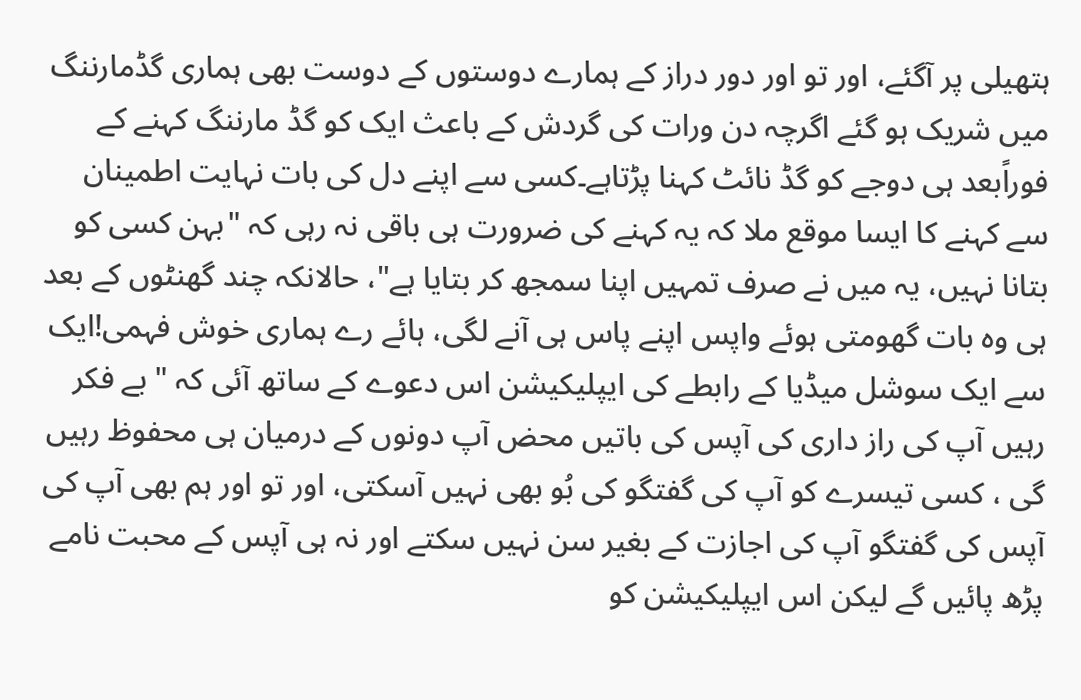ہتھیلی پر آگئے، اور تو اور دور دراز کے ہمارے دوستوں کے دوست بھی ہماری گڈمارننگ میں شریک ہو گئے اگرچہ دن ورات کی گردش کے باعث ایک کو گڈ مارننگ کہنے کے فوراًبعد ہی دوجے کو گڈ نائٹ کہنا پڑتاہے۔کسی سے اپنے دل کی بات نہایت اطمینان سے کہنے کا ایسا موقع ملا کہ یہ کہنے کی ضرورت ہی باقی نہ رہی کہ "بہن کسی کو بتانا نہیں، یہ میں نے صرف تمہیں اپنا سمجھ کر بتایا ہے"، حالانکہ چند گھنٹوں کے بعد ہی وہ بات گھومتی ہوئے واپس اپنے پاس ہی آنے لگی، ہائے رے ہماری خوش فہمی!ایک سے ایک سوشل میڈیا کے رابطے کی ایپلیکیشن اس دعوے کے ساتھ آئی کہ " بے فکر رہیں آپ کی راز داری کی آپس کی باتیں محض آپ دونوں کے درمیان ہی محفوظ رہیں گی ، کسی تیسرے کو آپ کی گفتگو کی بُو بھی نہیں آسکتی، اور تو اور ہم بھی آپ کی آپس کی گفتگو آپ کی اجازت کے بغیر سن نہیں سکتے اور نہ ہی آپس کے محبت نامے پڑھ پائیں گے لیکن اس ایپلیکیشن کو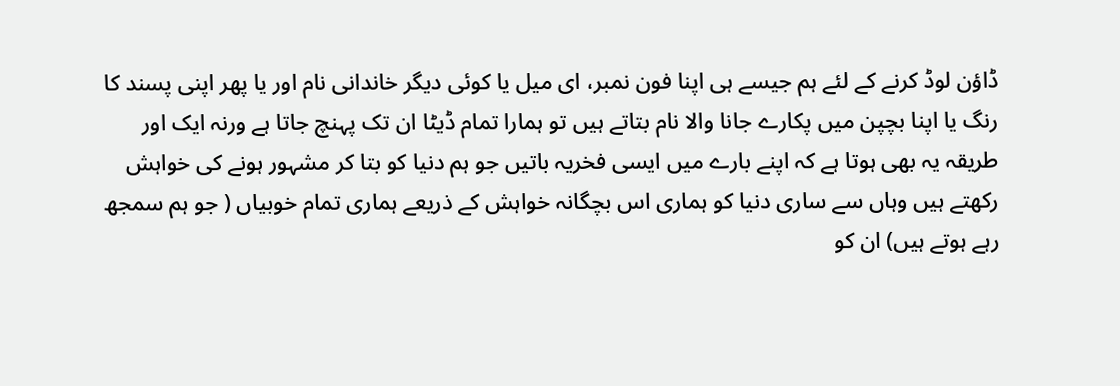ڈاؤن لوڈ کرنے کے لئے ہم جیسے ہی اپنا فون نمبر، ای میل یا کوئی دیگر خاندانی نام اور یا پھر اپنی پسند کا رنگ یا اپنا بچپن میں پکارے جانا والا نام بتاتے ہیں تو ہمارا تمام ڈیٹا ان تک پہنچ جاتا ہے ورنہ ایک اور طریقہ یہ بھی ہوتا ہے کہ اپنے بارے میں ایسی فخریہ باتیں جو ہم دنیا کو بتا کر مشہور ہونے کی خواہش رکھتے ہیں وہاں سے ساری دنیا کو ہماری اس بچگانہ خواہش کے ذریعے ہماری تمام خوبیاں ( جو ہم سمجھ رہے ہوتے ہیں) ان کو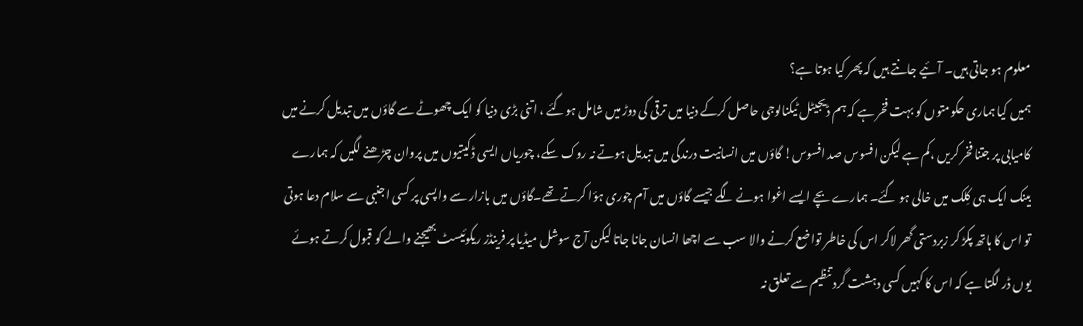معلوم ہو جاتی ہیں۔ آئیے جانتے ہیں کہ پھر کیا ہوتا ہے؟
ہمیں کیا ہماری حکومتوں کو بہت فخر ہے کہ ہم ڈیجیٹل ٹیکنالوجی حاصل کرکے دنیا میں ترقی کی دوڑ میں شامل ہوگئے ، اتنی بڑی دنیا کو ایک چھوٹے سے گاؤں میں تبدیل کرنے میں کامیابی پر جتنا فخر کریں ،کم ہے لیکن افسوس صد افسوس! گاؤں میں انسانیت درندگی میں تبدیل ہوتے نہ روک سکے، چوریاں ایسی ڈکیتیوں میں پروان چڑھنے لگیں کہ ہمارے بینک ایک ہی کِلک میں خالی ہو گئے۔ ہمارے بچے ایسے اغوا ہونے لگے جیسے گاؤں میں آم چوری ہؤا کرتے تھے۔گاؤں میں بازار سے واپسی پر کسی اجنبی سے سلام دعا ہوتی تو اس کا ہاتھ پکڑ کر زبردستی گھر لاکر اس کی خاطر تواضع کرنے والا سب سے اچھا انسان جانا جاتا لیکن آج سوشل میڈیا پر فرینڈز ریکوئیسٹ بھیجنے والے کو قبول کرتے ہوئے یوں ڈر لگتا ہے کہ اس کا کہیں کسی دہشت گرد تنظیم سے تعلق نہ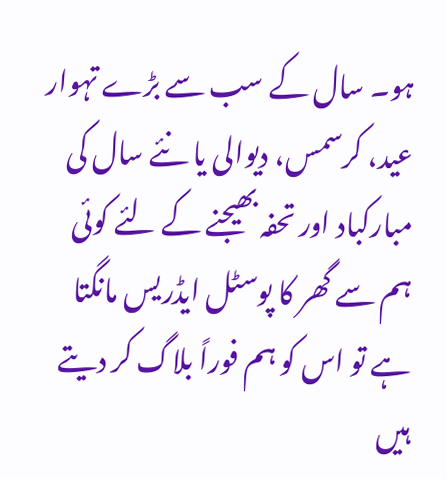ہو۔ سال کے سب سے بڑے تہوار عید، کرسمس، دیوالی یا نئے سال کی مبارکباد اور تحفہ بھیجنے کے لئے کوئی ہم سے گھر کا پوسٹل ایڈریس مانگتا ہے تو اس کو ہم فوراً بلاگ کر دیتے ہیں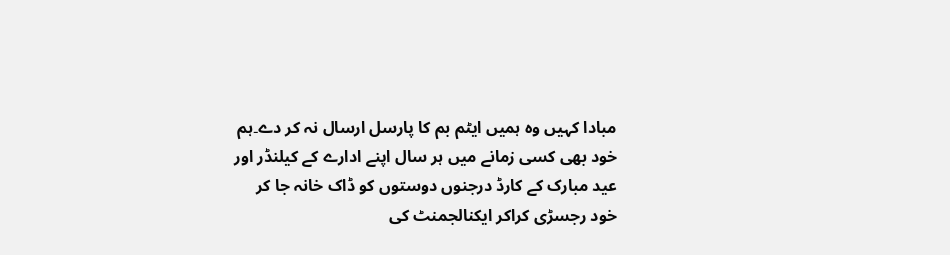مبادا کہیں وہ ہمیں ایٹم بم کا پارسل ارسال نہ کر دے۔ہم خود بھی کسی زمانے میں ہر سال اپنے ادارے کے کیلنڈر اور عید مبارک کے کارڈ درجنوں دوستوں کو ڈاک خانہ جا کر خود رجسڑی کراکر ایکنالجمنٹ کی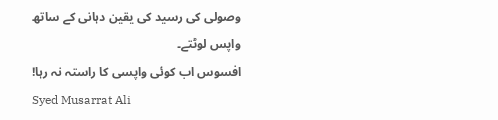وصولی کی رسید کی یقین دہانی کے ساتھ واپس لوٹتے۔
افسوس اب کوئی واپسی کا راستہ نہ رہا!
Syed Musarrat Ali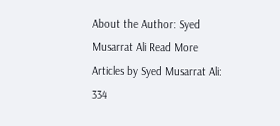About the Author: Syed Musarrat Ali Read More Articles by Syed Musarrat Ali: 334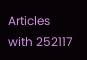Articles with 252117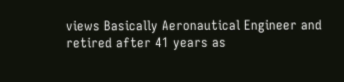views Basically Aeronautical Engineer and retired after 41 years as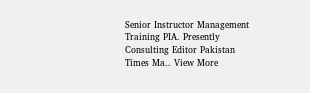Senior Instructor Management Training PIA. Presently Consulting Editor Pakistan Times Ma.. View More